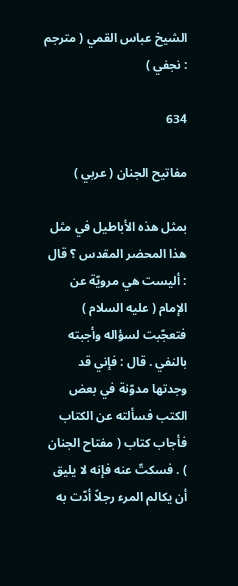الشيخ عباس القمي ( مترجم : نجفي )

634

مفاتيح الجنان ( عربي )

بمثل هذه الأباطيل في مثل هذا المحضر المقدس ؟ قال : أليست هي مرويّة عن الإمام ( عليه السلام ) فتعجّبت لسؤاله وأجبته بالنفي . قال : فإني قد وجدتها مدوّنة في بعض الكتب فسألته عن الكتاب فأجاب كتاب ( مفتاح الجنان ) . فسكتّ عنه فإنه لا يليق أن يكالم المرء رجلاً أدّت به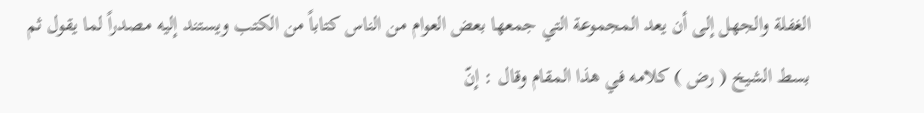الغفلة والجهل إلى أن يعد المجموعة التي جمعها بعض العوام من الناس كتاباً من الكتب ويستند إليه مصدراً لما يقول ثم بسط الشيخ ( رض ) كلامه في هذا المقام وقال : إنّ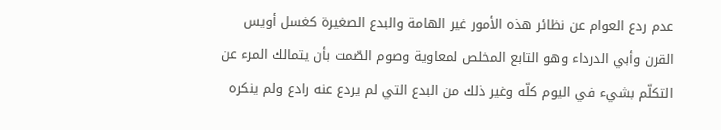عدم ردع العوام عن نظائر هذه الأمور غير الهامة والبدع الصغيرة كغسل أويس القرن وأبي الدرداء وهو التابع المخلص لمعاوية وصوم الصّمت بأن يتمالك المرء عن التكلّم بشيء في اليوم كلّه وغير ذلك من البدع التي لم يردع عنه رادع ولم ينكره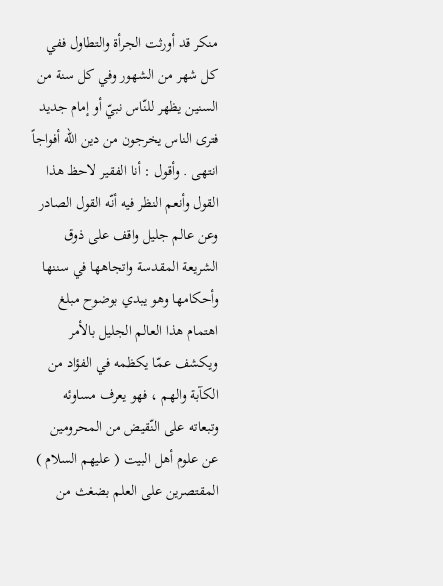منكر قد أورثت الجرأة والتطاول ففي كل شهر من الشهور وفي كل سنة من السنين يظهر للنّاس نبيّ أو إمام جديد فترى الناس يخرجون من دين الله أفواجاً انتهى . وأقول : أنا الفقير لاحظ هذا القول وأنعم النظر فيه أنّه القول الصادر وعن عالم جليل واقف على ذوق الشريعة المقدسة واتجاهها في سننها وأحكامها وهو يبدي بوضوح مبلغ اهتمام هذا العالم الجليل بالأمر ويكشف عمّا يكظمه في الفؤاد من الكآبة والهم ، فهو يعرف مساوئه وتبعاته على النّقيض من المحرومين عن علوم أهل البيت ( عليهم السلام ) المقتصرين على العلم بضغث من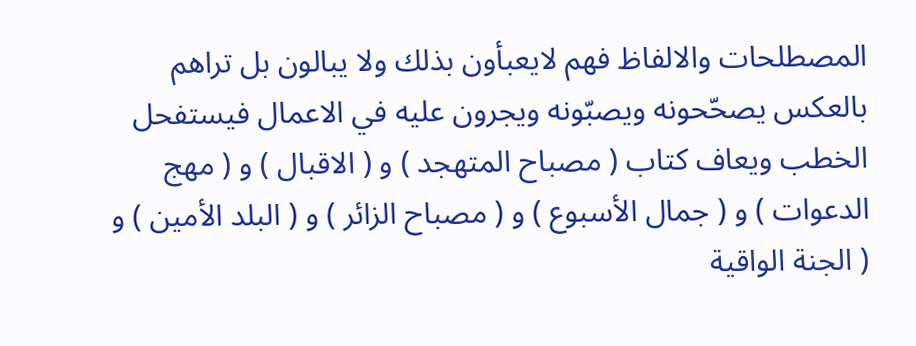المصطلحات والالفاظ فهم لايعبأون بذلك ولا يبالون بل تراهم بالعكس يصحّحونه ويصبّونه ويجرون عليه في الاعمال فيستفحل الخطب ويعاف كتاب ( مصباح المتهجد ) و ( الاقبال ) و ( مهج الدعوات ) و ( جمال الأسبوع ) و ( مصباح الزائر ) و ( البلد الأمين ) و ( الجنة الواقية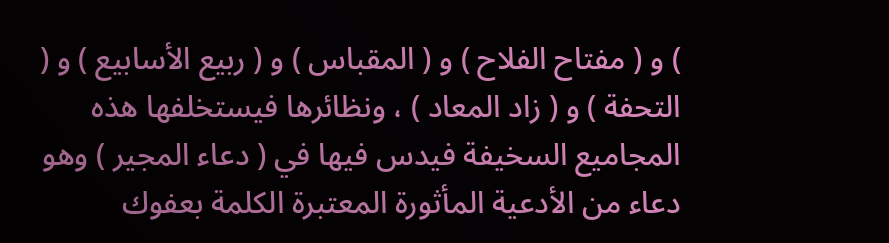) و ( مفتاح الفلاح ) و ( المقباس ) و ( ربيع الأسابيع ) و ( التحفة ) و ( زاد المعاد ) ، ونظائرها فيستخلفها هذه المجاميع السخيفة فيدس فيها في ( دعاء المجير ) وهو دعاء من الأدعية المأثورة المعتبرة الكلمة بعفوك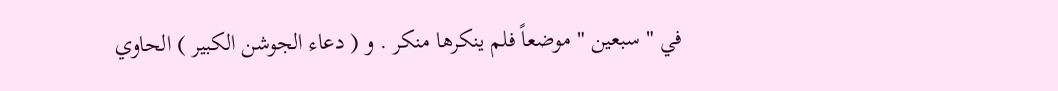في " سبعين " موضعاً فلم ينكرها منكر . و ( دعاء الجوشن الكبير ) الحاوي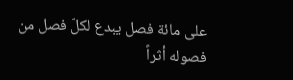على مائة فصل يبدع لكلّ فصل من فصوله أثراً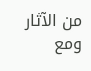من الآثار ومع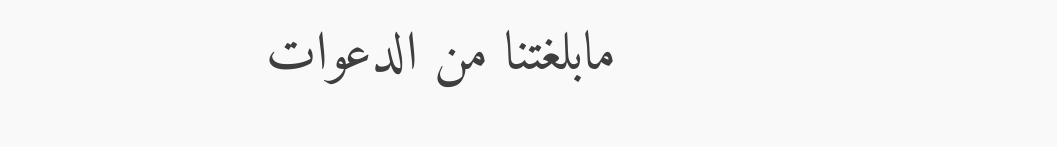مابلغتنا من الدعوات